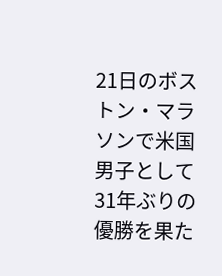21日のボストン・マラソンで米国男子として31年ぶりの優勝を果た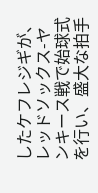したケフレジギが、レッドソックス-ヤンキース戦で始球式を行い、盛大な拍手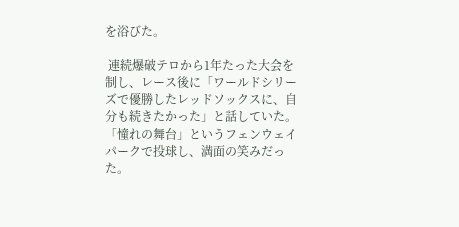を浴びた。

 連続爆破テロから1年たった大会を制し、レース後に「ワールドシリーズで優勝したレッドソックスに、自分も続きたかった」と話していた。「憧れの舞台」というフェンウェイパークで投球し、満面の笑みだった。